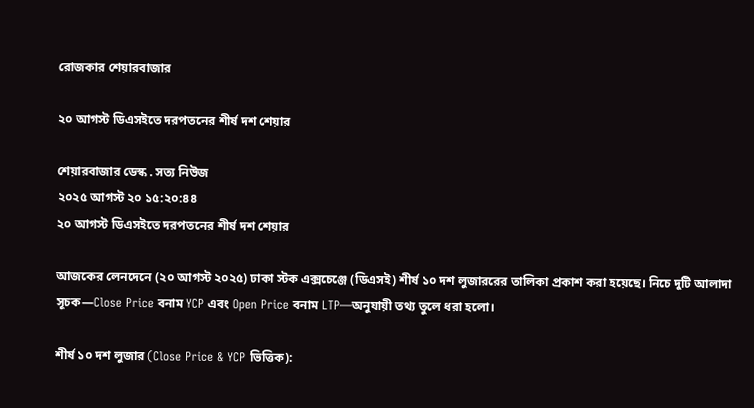রোজকার শেয়ারবাজার

২০ আগস্ট ডিএসইতে দরপতনের শীর্ষ দশ শেয়ার

শেয়ারবাজার ডেস্ক . সত্য নিউজ
২০২৫ আগস্ট ২০ ১৫:২০:৪৪
২০ আগস্ট ডিএসইতে দরপতনের শীর্ষ দশ শেয়ার

আজকের লেনদেনে (২০ আগস্ট ২০২৫) ঢাকা স্টক এক্সচেঞ্জে (ডিএসই) শীর্ষ ১০ দশ লুজাররের তালিকা প্রকাশ করা হয়েছে। নিচে দুটি আলাদা সূচক—Close Price বনাম YCP এবং Open Price বনাম LTP—অনুযায়ী তথ্য তুলে ধরা হলো।

শীর্ষ ১০ দশ লুজার (Close Price & YCP ভিত্তিক):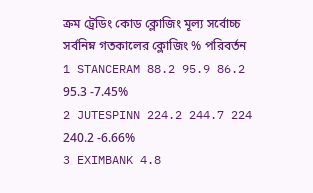ক্রম ট্রেডিং কোড ক্লোজিং মূল্য সর্বোচ্চ সর্বনিম্ন গতকালের ক্লোজিং % পরিবর্তন
1 STANCERAM 88.2 95.9 86.2 95.3 -7.45%
2 JUTESPINN 224.2 244.7 224 240.2 -6.66%
3 EXIMBANK 4.8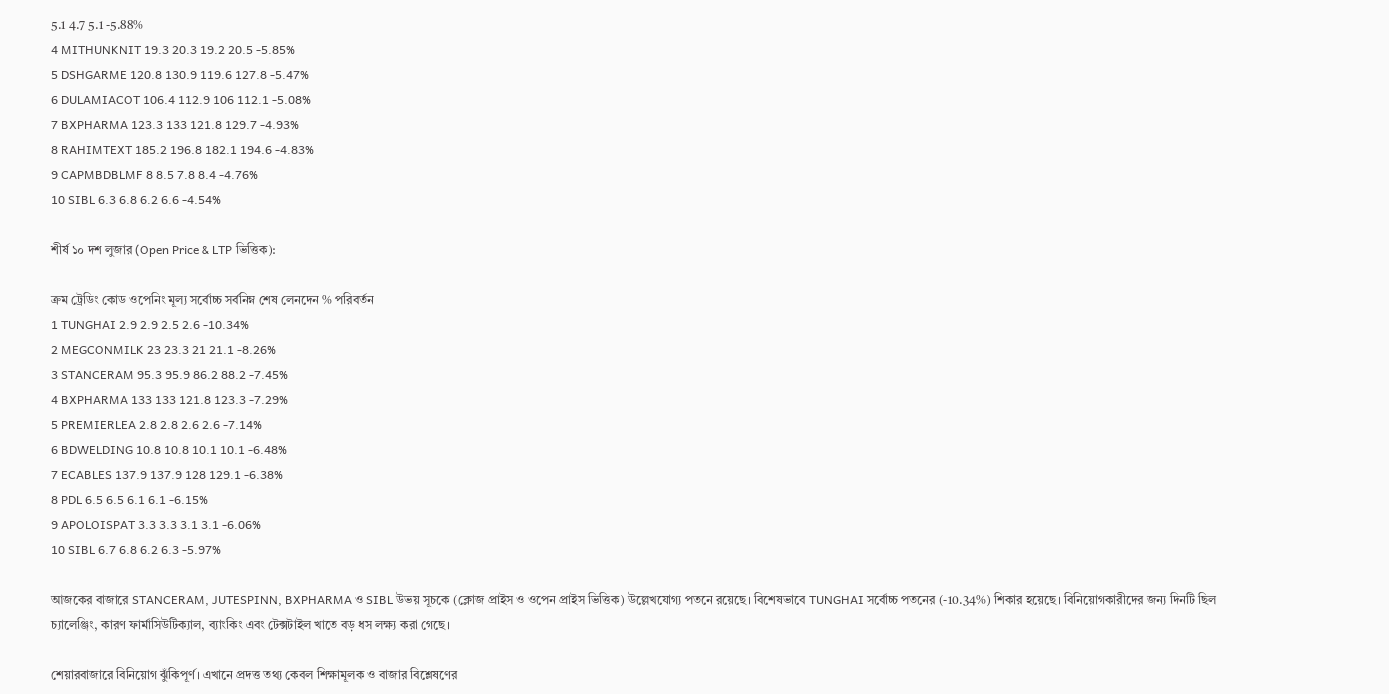5.1 4.7 5.1 -5.88%
4 MITHUNKNIT 19.3 20.3 19.2 20.5 -5.85%
5 DSHGARME 120.8 130.9 119.6 127.8 -5.47%
6 DULAMIACOT 106.4 112.9 106 112.1 -5.08%
7 BXPHARMA 123.3 133 121.8 129.7 -4.93%
8 RAHIMTEXT 185.2 196.8 182.1 194.6 -4.83%
9 CAPMBDBLMF 8 8.5 7.8 8.4 -4.76%
10 SIBL 6.3 6.8 6.2 6.6 -4.54%

শীর্ষ ১০ দশ লুজার (Open Price & LTP ভিত্তিক):

ক্রম ট্রেডিং কোড ওপেনিং মূল্য সর্বোচ্চ সর্বনিম্ন শেষ লেনদেন % পরিবর্তন
1 TUNGHAI 2.9 2.9 2.5 2.6 -10.34%
2 MEGCONMILK 23 23.3 21 21.1 -8.26%
3 STANCERAM 95.3 95.9 86.2 88.2 -7.45%
4 BXPHARMA 133 133 121.8 123.3 -7.29%
5 PREMIERLEA 2.8 2.8 2.6 2.6 -7.14%
6 BDWELDING 10.8 10.8 10.1 10.1 -6.48%
7 ECABLES 137.9 137.9 128 129.1 -6.38%
8 PDL 6.5 6.5 6.1 6.1 -6.15%
9 APOLOISPAT 3.3 3.3 3.1 3.1 -6.06%
10 SIBL 6.7 6.8 6.2 6.3 -5.97%

আজকের বাজারে STANCERAM, JUTESPINN, BXPHARMA ও SIBL উভয় সূচকে (ক্লোজ প্রাইস ও ওপেন প্রাইস ভিত্তিক) উল্লেখযোগ্য পতনে রয়েছে। বিশেষভাবে TUNGHAI সর্বোচ্চ পতনের (-10.34%) শিকার হয়েছে। বিনিয়োগকারীদের জন্য দিনটি ছিল চ্যালেঞ্জিং, কারণ ফার্মাসিউটিক্যাল, ব্যাংকিং এবং টেক্সটাইল খাতে বড় ধস লক্ষ্য করা গেছে।

শেয়ারবাজারে বিনিয়োগ ঝুঁকিপূর্ণ। এখানে প্রদত্ত তথ্য কেবল শিক্ষামূলক ও বাজার বিশ্লেষণের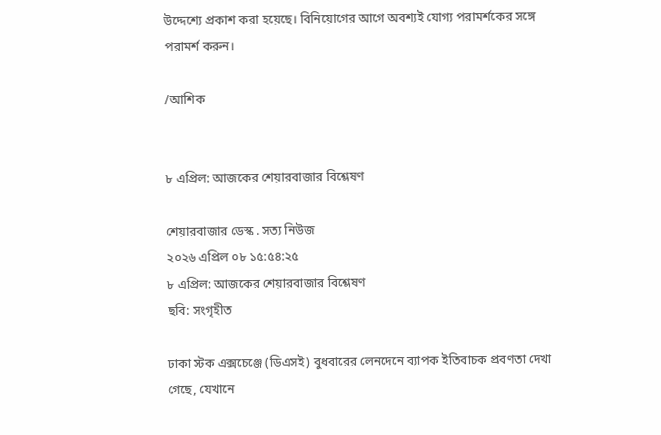উদ্দেশ্যে প্রকাশ করা হয়েছে। বিনিয়োগের আগে অবশ্যই যোগ্য পরামর্শকের সঙ্গে পরামর্শ করুন।

/আশিক


৮ এপ্রিল: আজকের শেয়ারবাজার বিশ্লেষণ

শেয়ারবাজার ডেস্ক . সত্য নিউজ
২০২৬ এপ্রিল ০৮ ১৫:৫৪:২৫
৮ এপ্রিল: আজকের শেয়ারবাজার বিশ্লেষণ
ছবি: সংগৃহীত

ঢাকা স্টক এক্সচেঞ্জে (ডিএসই) বুধবারের লেনদেনে ব্যাপক ইতিবাচক প্রবণতা দেখা গেছে, যেখানে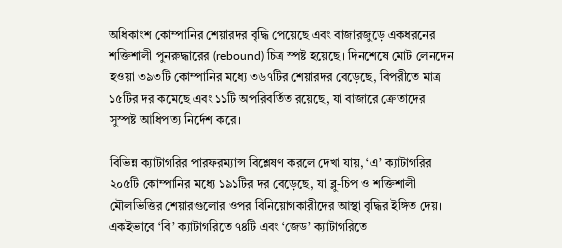অধিকাংশ কোম্পানির শেয়ারদর বৃদ্ধি পেয়েছে এবং বাজারজুড়ে একধরনের শক্তিশালী পুনরুদ্ধারের (rebound) চিত্র স্পষ্ট হয়েছে। দিনশেষে মোট লেনদেন হওয়া ৩৯৩টি কোম্পানির মধ্যে ৩৬৭টির শেয়ারদর বেড়েছে, বিপরীতে মাত্র ১৫টির দর কমেছে এবং ১১টি অপরিবর্তিত রয়েছে, যা বাজারে ক্রেতাদের সুস্পষ্ট আধিপত্য নির্দেশ করে।

বিভিন্ন ক্যাটাগরির পারফরম্যান্স বিশ্লেষণ করলে দেখা যায়, ‘এ’ ক্যাটাগরির ২০৫টি কোম্পানির মধ্যে ১৯১টির দর বেড়েছে, যা ব্লু-চিপ ও শক্তিশালী মৌলভিত্তির শেয়ারগুলোর ওপর বিনিয়োগকারীদের আস্থা বৃদ্ধির ইঙ্গিত দেয়। একইভাবে ‘বি’ ক্যাটাগরিতে ৭৪টি এবং ‘জেড’ ক্যাটাগরিতে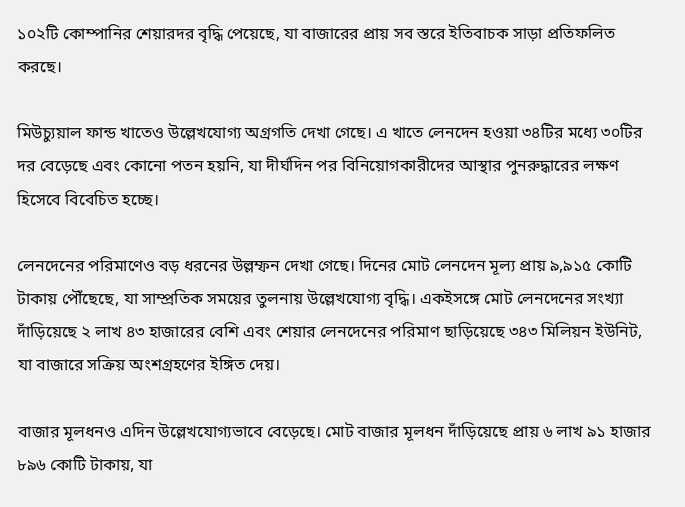১০২টি কোম্পানির শেয়ারদর বৃদ্ধি পেয়েছে, যা বাজারের প্রায় সব স্তরে ইতিবাচক সাড়া প্রতিফলিত করছে।

মিউচ্যুয়াল ফান্ড খাতেও উল্লেখযোগ্য অগ্রগতি দেখা গেছে। এ খাতে লেনদেন হওয়া ৩৪টির মধ্যে ৩০টির দর বেড়েছে এবং কোনো পতন হয়নি, যা দীর্ঘদিন পর বিনিয়োগকারীদের আস্থার পুনরুদ্ধারের লক্ষণ হিসেবে বিবেচিত হচ্ছে।

লেনদেনের পরিমাণেও বড় ধরনের উল্লম্ফন দেখা গেছে। দিনের মোট লেনদেন মূল্য প্রায় ৯,৯১৫ কোটি টাকায় পৌঁছেছে, যা সাম্প্রতিক সময়ের তুলনায় উল্লেখযোগ্য বৃদ্ধি। একইসঙ্গে মোট লেনদেনের সংখ্যা দাঁড়িয়েছে ২ লাখ ৪৩ হাজারের বেশি এবং শেয়ার লেনদেনের পরিমাণ ছাড়িয়েছে ৩৪৩ মিলিয়ন ইউনিট, যা বাজারে সক্রিয় অংশগ্রহণের ইঙ্গিত দেয়।

বাজার মূলধনও এদিন উল্লেখযোগ্যভাবে বেড়েছে। মোট বাজার মূলধন দাঁড়িয়েছে প্রায় ৬ লাখ ৯১ হাজার ৮৯৬ কোটি টাকায়, যা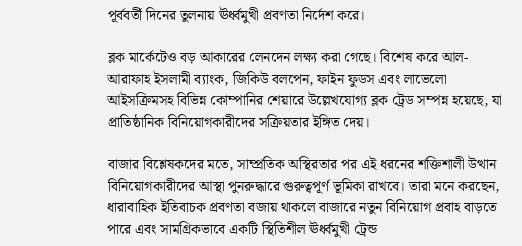পূর্ববর্তী দিনের তুলনায় ঊর্ধ্বমুখী প্রবণতা নির্দেশ করে।

ব্লক মার্কেটেও বড় আকারের লেনদেন লক্ষ্য করা গেছে। বিশেষ করে আল-আরাফাহ ইসলামী ব্যাংক, জিকিউ বলপেন, ফাইন ফুডস এবং লাভেলো আইসক্রিমসহ বিভিন্ন কোম্পানির শেয়ারে উল্লেখযোগ্য ব্লক ট্রেড সম্পন্ন হয়েছে, যা প্রাতিষ্ঠানিক বিনিয়োগকারীদের সক্রিয়তার ইঙ্গিত দেয়।

বাজার বিশ্লেষকদের মতে, সাম্প্রতিক অস্থিরতার পর এই ধরনের শক্তিশালী উত্থান বিনিয়োগকারীদের আস্থা পুনরুদ্ধারে গুরুত্বপূর্ণ ভূমিকা রাখবে। তারা মনে করছেন, ধারাবাহিক ইতিবাচক প্রবণতা বজায় থাকলে বাজারে নতুন বিনিয়োগ প্রবাহ বাড়তে পারে এবং সামগ্রিকভাবে একটি স্থিতিশীল ঊর্ধ্বমুখী ট্রেন্ড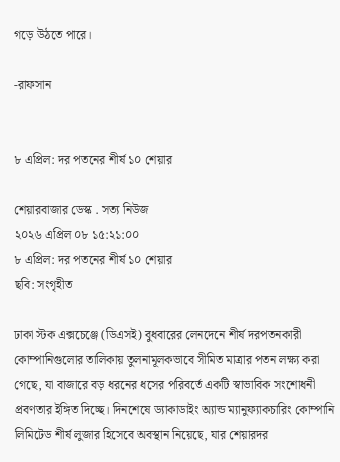গড়ে উঠতে পারে।

-রাফসান


৮ এপ্রিল: দর পতনের শীর্ষ ১০ শেয়ার

শেয়ারবাজার ডেস্ক . সত্য নিউজ
২০২৬ এপ্রিল ০৮ ১৫:২১:০০
৮ এপ্রিল: দর পতনের শীর্ষ ১০ শেয়ার
ছবি: সংগৃহীত

ঢাকা স্টক এক্সচেঞ্জে (ডিএসই) বুধবারের লেনদেনে শীর্ষ দরপতনকারী কোম্পানিগুলোর তালিকায় তুলনামূলকভাবে সীমিত মাত্রার পতন লক্ষ্য করা গেছে, যা বাজারে বড় ধরনের ধসের পরিবর্তে একটি স্বাভাবিক সংশোধনী প্রবণতার ইঙ্গিত দিচ্ছে। দিনশেষে ড্যাকাডাইং অ্যান্ড ম্যানুফ্যাকচারিং কোম্পানি লিমিটেড শীর্ষ লুজার হিসেবে অবস্থান নিয়েছে, যার শেয়ারদর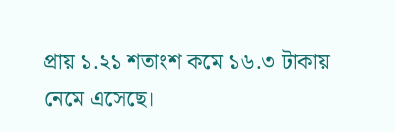প্রায় ১.২১ শতাংশ কমে ১৬.৩ টাকায় নেমে এসেছে।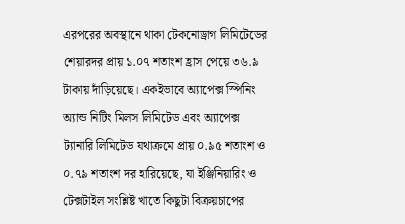এরপরের অবস্থানে থাকা টেকনোড্রাগ লিমিটেডের শেয়ারদর প্রায় ১.০৭ শতাংশ হ্রাস পেয়ে ৩৬.৯ টাকায় দাঁড়িয়েছে। একইভাবে অ্যাপেক্স স্পিনিং অ্যান্ড নিটিং মিলস লিমিটেড এবং অ্যাপেক্স ট্যানারি লিমিটেড যথাক্রমে প্রায় ০.৯৫ শতাংশ ও ০.৭৯ শতাংশ দর হারিয়েছে, যা ইঞ্জিনিয়ারিং ও টেক্সটাইল সংশ্লিষ্ট খাতে কিছুটা বিক্রয়চাপের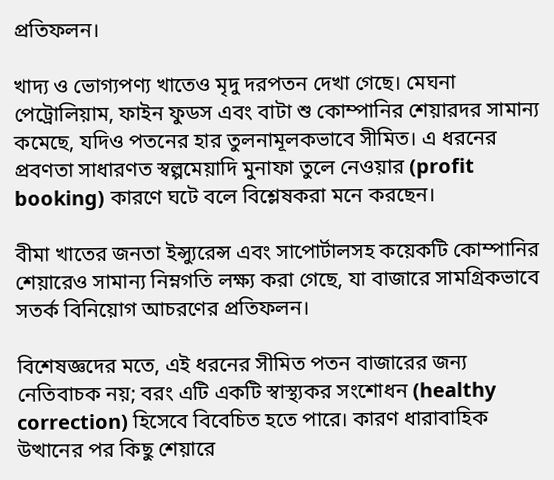প্রতিফলন।

খাদ্য ও ভোগ্যপণ্য খাতেও মৃদু দরপতন দেখা গেছে। মেঘনা পেট্রোলিয়াম, ফাইন ফুডস এবং বাটা শু কোম্পানির শেয়ারদর সামান্য কমেছে, যদিও পতনের হার তুলনামূলকভাবে সীমিত। এ ধরনের প্রবণতা সাধারণত স্বল্পমেয়াদি মুনাফা তুলে নেওয়ার (profit booking) কারণে ঘটে বলে বিশ্লেষকরা মনে করছেন।

বীমা খাতের জনতা ইন্স্যুরেন্স এবং সাপোর্টালসহ কয়েকটি কোম্পানির শেয়ারেও সামান্য নিম্নগতি লক্ষ্য করা গেছে, যা বাজারে সামগ্রিকভাবে সতর্ক বিনিয়োগ আচরণের প্রতিফলন।

বিশেষজ্ঞদের মতে, এই ধরনের সীমিত পতন বাজারের জন্য নেতিবাচক নয়; বরং এটি একটি স্বাস্থ্যকর সংশোধন (healthy correction) হিসেবে বিবেচিত হতে পারে। কারণ ধারাবাহিক উত্থানের পর কিছু শেয়ারে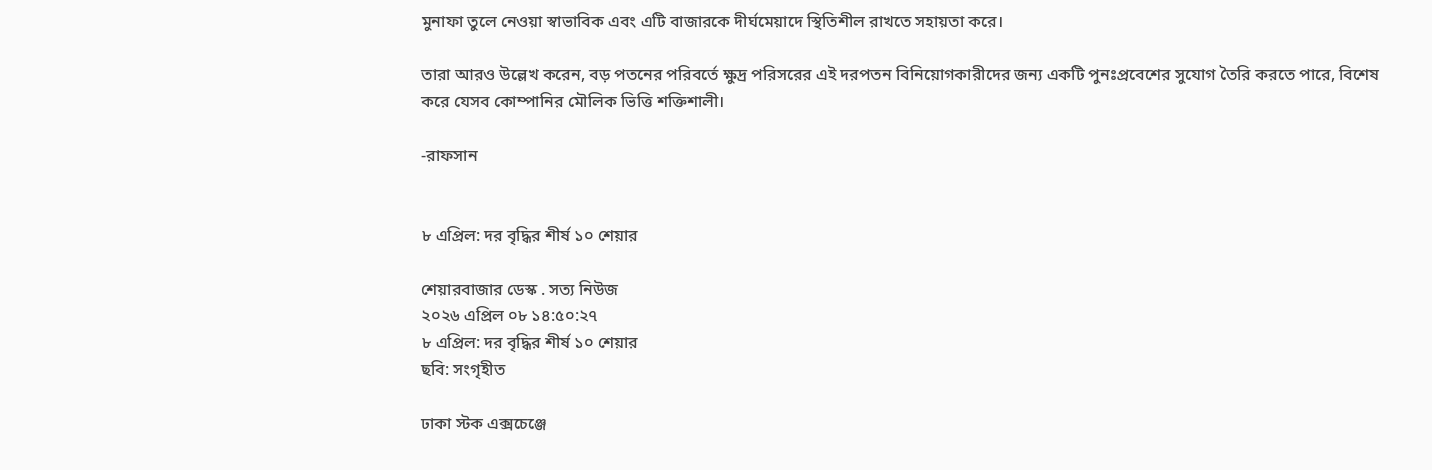মুনাফা তুলে নেওয়া স্বাভাবিক এবং এটি বাজারকে দীর্ঘমেয়াদে স্থিতিশীল রাখতে সহায়তা করে।

তারা আরও উল্লেখ করেন, বড় পতনের পরিবর্তে ক্ষুদ্র পরিসরের এই দরপতন বিনিয়োগকারীদের জন্য একটি পুনঃপ্রবেশের সুযোগ তৈরি করতে পারে, বিশেষ করে যেসব কোম্পানির মৌলিক ভিত্তি শক্তিশালী।

-রাফসান


৮ এপ্রিল: দর বৃদ্ধির শীর্ষ ১০ শেয়ার

শেয়ারবাজার ডেস্ক . সত্য নিউজ
২০২৬ এপ্রিল ০৮ ১৪:৫০:২৭
৮ এপ্রিল: দর বৃদ্ধির শীর্ষ ১০ শেয়ার
ছবি: সংগৃহীত

ঢাকা স্টক এক্সচেঞ্জে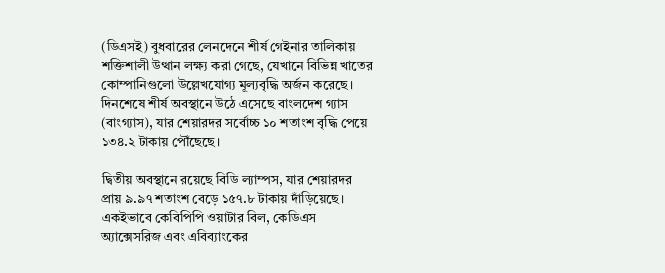(ডিএসই) বুধবারের লেনদেনে শীর্ষ গেইনার তালিকায় শক্তিশালী উত্থান লক্ষ্য করা গেছে, যেখানে বিভিন্ন খাতের কোম্পানিগুলো উল্লেখযোগ্য মূল্যবৃদ্ধি অর্জন করেছে। দিনশেষে শীর্ষ অবস্থানে উঠে এসেছে বাংলদেশ গ্যাস (বাংগ্যাস), যার শেয়ারদর সর্বোচ্চ ১০ শতাংশ বৃদ্ধি পেয়ে ১৩৪.২ টাকায় পৌঁছেছে।

দ্বিতীয় অবস্থানে রয়েছে বিডি ল্যাম্পস, যার শেয়ারদর প্রায় ৯.৯৭ শতাংশ বেড়ে ১৫৭.৮ টাকায় দাঁড়িয়েছে। একইভাবে কেবিপিপি ওয়াটার বিল, কেডিএস অ্যাক্সেসরিজ এবং এবিব্যাংকের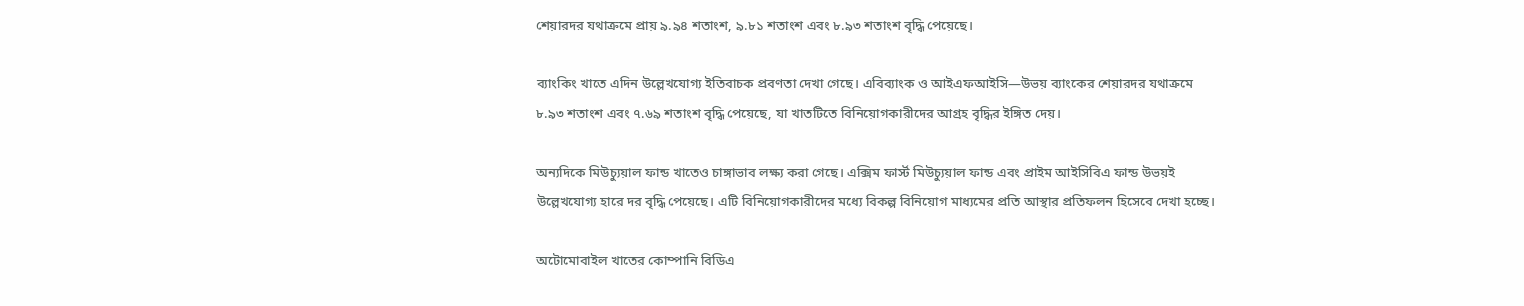শেয়ারদর যথাক্রমে প্রায় ৯.৯৪ শতাংশ, ৯.৮১ শতাংশ এবং ৮.৯৩ শতাংশ বৃদ্ধি পেয়েছে।

ব্যাংকিং খাতে এদিন উল্লেখযোগ্য ইতিবাচক প্রবণতা দেখা গেছে। এবিব্যাংক ও আইএফআইসি—উভয় ব্যাংকের শেয়ারদর যথাক্রমে ৮.৯৩ শতাংশ এবং ৭.৬৯ শতাংশ বৃদ্ধি পেয়েছে, যা খাতটিতে বিনিয়োগকারীদের আগ্রহ বৃদ্ধির ইঙ্গিত দেয়।

অন্যদিকে মিউচ্যুয়াল ফান্ড খাতেও চাঙ্গাভাব লক্ষ্য করা গেছে। এক্সিম ফার্স্ট মিউচ্যুয়াল ফান্ড এবং প্রাইম আইসিবিএ ফান্ড উভয়ই উল্লেখযোগ্য হারে দর বৃদ্ধি পেয়েছে। এটি বিনিয়োগকারীদের মধ্যে বিকল্প বিনিয়োগ মাধ্যমের প্রতি আস্থার প্রতিফলন হিসেবে দেখা হচ্ছে।

অটোমোবাইল খাতের কোম্পানি বিডিএ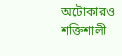অটোকারও শক্তিশালী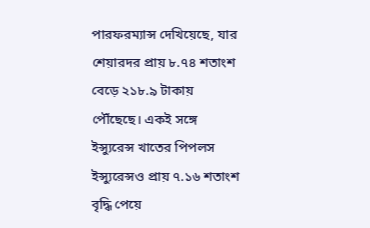পারফরম্যান্স দেখিয়েছে, যার শেয়ারদর প্রায় ৮.৭৪ শতাংশ বেড়ে ২১৮.৯ টাকায় পৌঁছেছে। একই সঙ্গে ইন্স্যুরেন্স খাতের পিপলস ইন্স্যুরেন্সও প্রায় ৭.১৬ শতাংশ বৃদ্ধি পেয়ে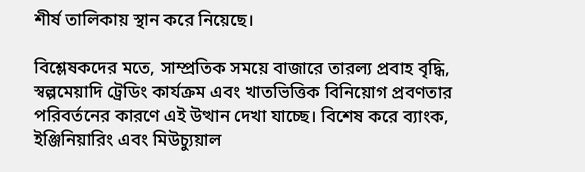শীর্ষ তালিকায় স্থান করে নিয়েছে।

বিশ্লেষকদের মতে, সাম্প্রতিক সময়ে বাজারে তারল্য প্রবাহ বৃদ্ধি, স্বল্পমেয়াদি ট্রেডিং কার্যক্রম এবং খাতভিত্তিক বিনিয়োগ প্রবণতার পরিবর্তনের কারণে এই উত্থান দেখা যাচ্ছে। বিশেষ করে ব্যাংক, ইঞ্জিনিয়ারিং এবং মিউচ্যুয়াল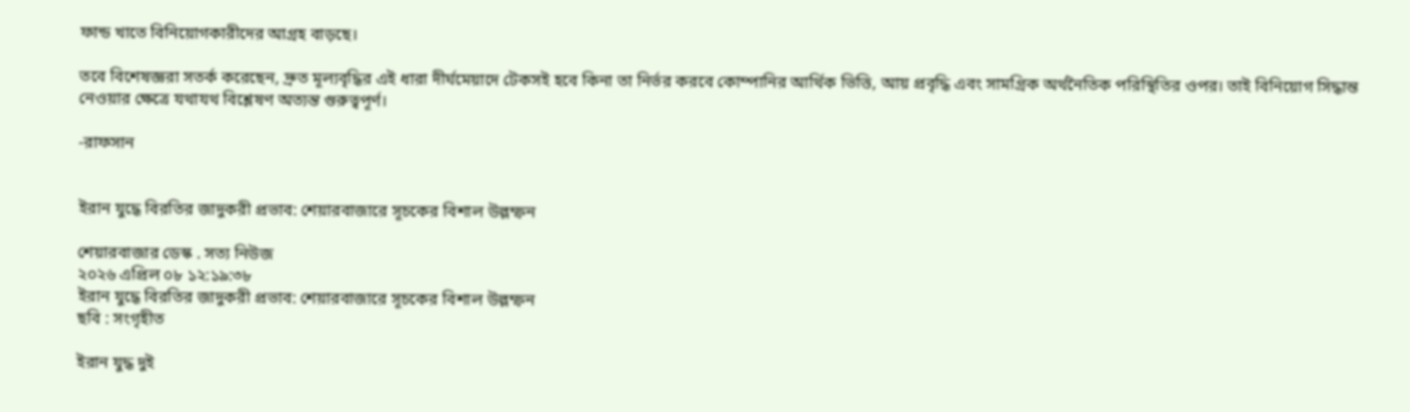ফান্ড খাতে বিনিয়োগকারীদের আগ্রহ বাড়ছে।

তবে বিশেষজ্ঞরা সতর্ক করেছেন, দ্রুত মূল্যবৃদ্ধির এই ধারা দীর্ঘমেয়াদে টেকসই হবে কিনা তা নির্ভর করবে কোম্পানির আর্থিক ভিত্তি, আয় প্রবৃদ্ধি এবং সামগ্রিক অর্থনৈতিক পরিস্থিতির ওপর। তাই বিনিয়োগ সিদ্ধান্ত নেওয়ার ক্ষেত্রে যথাযথ বিশ্লেষণ অত্যন্ত গুরুত্বপূর্ণ।

-রাফসান


ইরান যুদ্ধে বিরতির জাদুকরী প্রভাব: শেয়ারবাজারে সূচকের বিশাল উল্লম্ফন

শেয়ারবাজার ডেস্ক . সত্য নিউজ
২০২৬ এপ্রিল ০৮ ১২:১৯:৩৮
ইরান যুদ্ধে বিরতির জাদুকরী প্রভাব: শেয়ারবাজারে সূচকের বিশাল উল্লম্ফন
ছবি : সংগৃহীত

ইরান যুদ্ধ দুই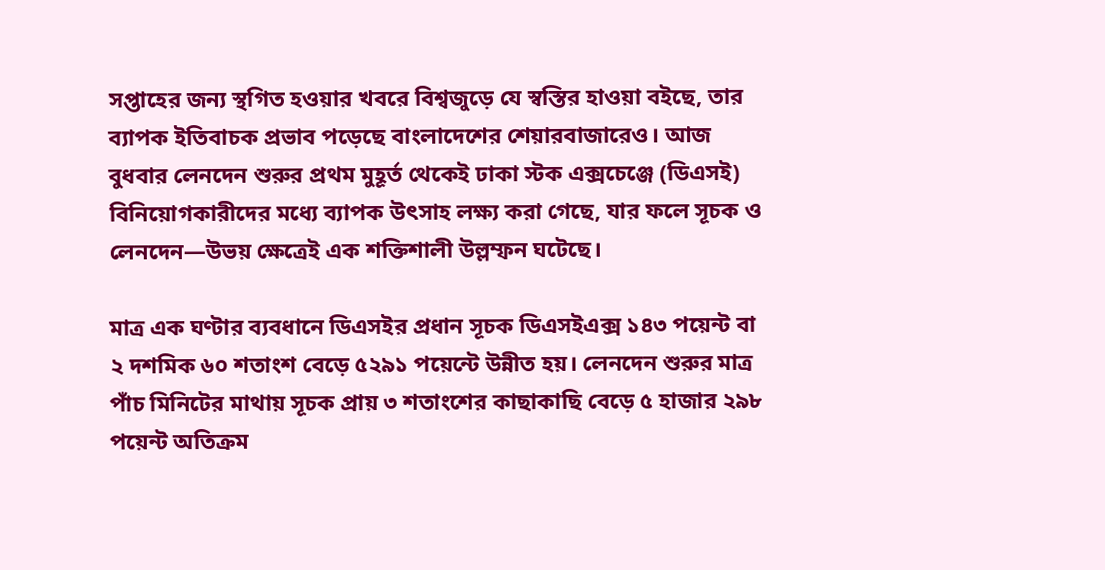সপ্তাহের জন্য স্থগিত হওয়ার খবরে বিশ্বজুড়ে যে স্বস্তির হাওয়া বইছে, তার ব্যাপক ইতিবাচক প্রভাব পড়েছে বাংলাদেশের শেয়ারবাজারেও। আজ বুধবার লেনদেন শুরুর প্রথম মুহূর্ত থেকেই ঢাকা স্টক এক্সচেঞ্জে (ডিএসই) বিনিয়োগকারীদের মধ্যে ব্যাপক উৎসাহ লক্ষ্য করা গেছে, যার ফলে সূচক ও লেনদেন—উভয় ক্ষেত্রেই এক শক্তিশালী উল্লম্ফন ঘটেছে।

মাত্র এক ঘণ্টার ব্যবধানে ডিএসইর প্রধান সূচক ডিএসইএক্স ১৪৩ পয়েন্ট বা ২ দশমিক ৬০ শতাংশ বেড়ে ৫২৯১ পয়েন্টে উন্নীত হয়। লেনদেন শুরুর মাত্র পাঁচ মিনিটের মাথায় সূচক প্রায় ৩ শতাংশের কাছাকাছি বেড়ে ৫ হাজার ২৯৮ পয়েন্ট অতিক্রম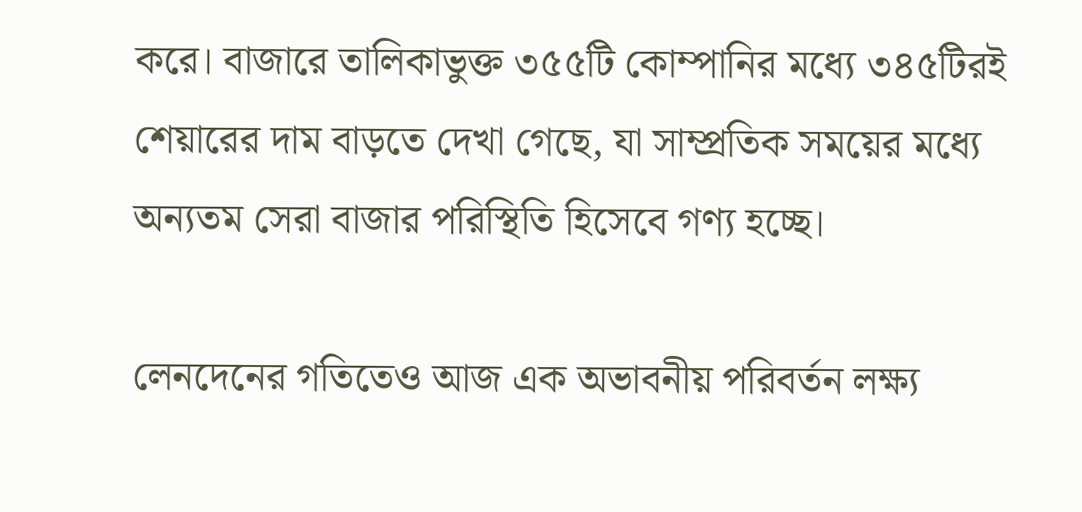করে। বাজারে তালিকাভুক্ত ৩৫৫টি কোম্পানির মধ্যে ৩৪৫টিরই শেয়ারের দাম বাড়তে দেখা গেছে, যা সাম্প্রতিক সময়ের মধ্যে অন্যতম সেরা বাজার পরিস্থিতি হিসেবে গণ্য হচ্ছে।

লেনদেনের গতিতেও আজ এক অভাবনীয় পরিবর্তন লক্ষ্য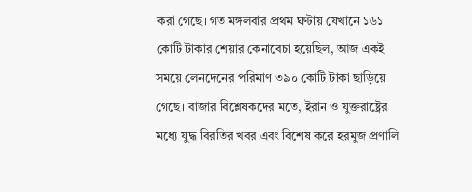করা গেছে। গত মঙ্গলবার প্রথম ঘণ্টায় যেখানে ১৬১ কোটি টাকার শেয়ার কেনাবেচা হয়েছিল, আজ একই সময়ে লেনদেনের পরিমাণ ৩৯০ কোটি টাকা ছাড়িয়ে গেছে। বাজার বিশ্লেষকদের মতে, ইরান ও যুক্তরাষ্ট্রের মধ্যে যুদ্ধ বিরতির খবর এবং বিশেষ করে হরমুজ প্রণালি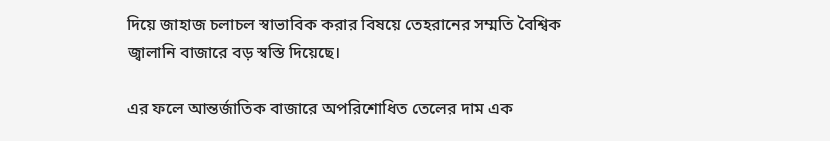দিয়ে জাহাজ চলাচল স্বাভাবিক করার বিষয়ে তেহরানের সম্মতি বৈশ্বিক জ্বালানি বাজারে বড় স্বস্তি দিয়েছে।

এর ফলে আন্তর্জাতিক বাজারে অপরিশোধিত তেলের দাম এক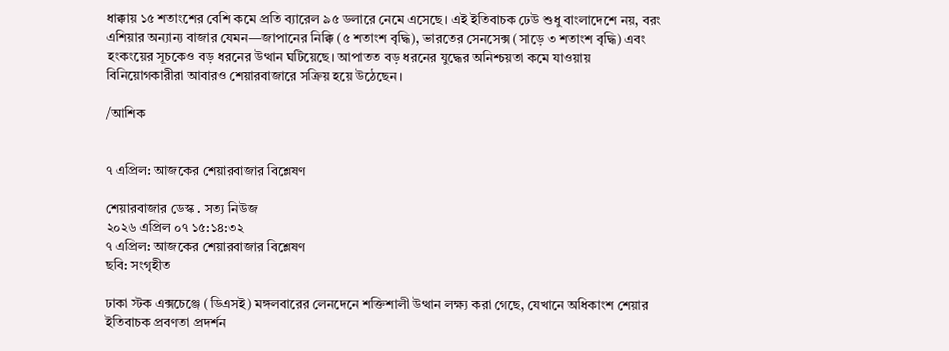ধাক্কায় ১৫ শতাংশের বেশি কমে প্রতি ব্যারেল ৯৫ ডলারে নেমে এসেছে। এই ইতিবাচক ঢেউ শুধু বাংলাদেশে নয়, বরং এশিয়ার অন্যান্য বাজার যেমন—জাপানের নিক্কি (৫ শতাংশ বৃদ্ধি), ভারতের সেনসেক্স (সাড়ে ৩ শতাংশ বৃদ্ধি) এবং হংকংয়ের সূচকেও বড় ধরনের উত্থান ঘটিয়েছে। আপাতত বড় ধরনের যুদ্ধের অনিশ্চয়তা কমে যাওয়ায় বিনিয়োগকারীরা আবারও শেয়ারবাজারে সক্রিয় হয়ে উঠেছেন।

/আশিক


৭ এপ্রিল: আজকের শেয়ারবাজার বিশ্লেষণ

শেয়ারবাজার ডেস্ক . সত্য নিউজ
২০২৬ এপ্রিল ০৭ ১৫:১৪:৩২
৭ এপ্রিল: আজকের শেয়ারবাজার বিশ্লেষণ
ছবি: সংগৃহীত

ঢাকা স্টক এক্সচেঞ্জে (ডিএসই) মঙ্গলবারের লেনদেনে শক্তিশালী উত্থান লক্ষ্য করা গেছে, যেখানে অধিকাংশ শেয়ার ইতিবাচক প্রবণতা প্রদর্শন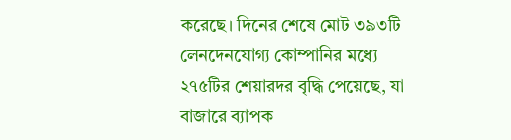করেছে। দিনের শেষে মোট ৩৯৩টি লেনদেনযোগ্য কোম্পানির মধ্যে ২৭৫টির শেয়ারদর বৃদ্ধি পেয়েছে, যা বাজারে ব্যাপক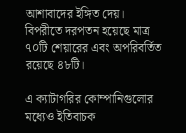আশাবাদের ইঙ্গিত দেয়। বিপরীতে দরপতন হয়েছে মাত্র ৭০টি শেয়ারের এবং অপরিবর্তিত রয়েছে ৪৮টি।

এ ক্যাটাগরির কোম্পানিগুলোর মধ্যেও ইতিবাচক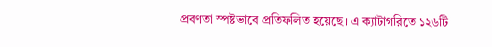প্রবণতা স্পষ্টভাবে প্রতিফলিত হয়েছে। এ ক্যাটাগরিতে ১২৬টি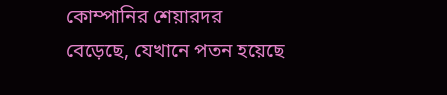কোম্পানির শেয়ারদর বেড়েছে, যেখানে পতন হয়েছে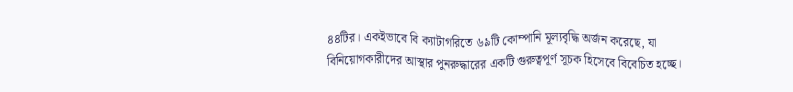৪৪টির। একইভাবে বি ক্যাটাগরিতে ৬৯টি কোম্পানি মূল্যবৃদ্ধি অর্জন করেছে, যা বিনিয়োগকারীদের আস্থার পুনরুদ্ধারের একটি গুরুত্বপূর্ণ সূচক হিসেবে বিবেচিত হচ্ছে।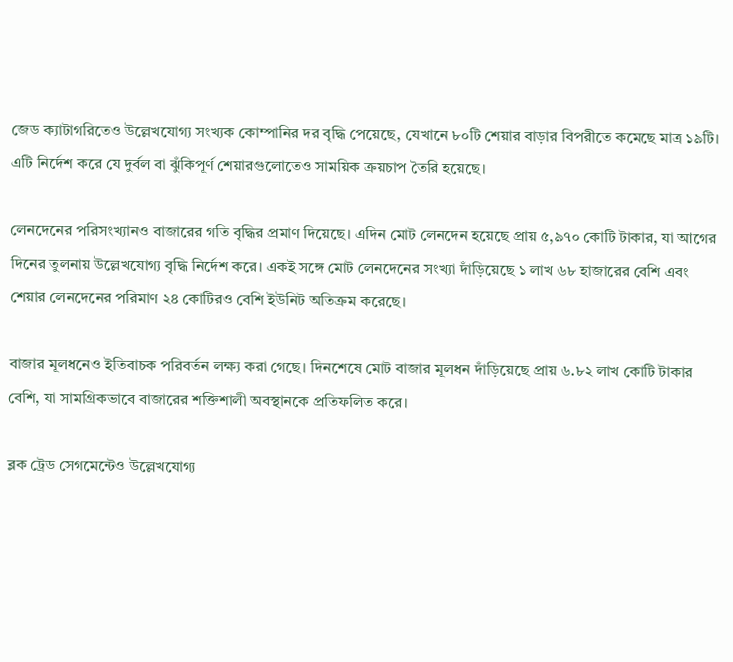জেড ক্যাটাগরিতেও উল্লেখযোগ্য সংখ্যক কোম্পানির দর বৃদ্ধি পেয়েছে, যেখানে ৮০টি শেয়ার বাড়ার বিপরীতে কমেছে মাত্র ১৯টি। এটি নির্দেশ করে যে দুর্বল বা ঝুঁকিপূর্ণ শেয়ারগুলোতেও সাময়িক ক্রয়চাপ তৈরি হয়েছে।

লেনদেনের পরিসংখ্যানও বাজারের গতি বৃদ্ধির প্রমাণ দিয়েছে। এদিন মোট লেনদেন হয়েছে প্রায় ৫,৯৭০ কোটি টাকার, যা আগের দিনের তুলনায় উল্লেখযোগ্য বৃদ্ধি নির্দেশ করে। একই সঙ্গে মোট লেনদেনের সংখ্যা দাঁড়িয়েছে ১ লাখ ৬৮ হাজারের বেশি এবং শেয়ার লেনদেনের পরিমাণ ২৪ কোটিরও বেশি ইউনিট অতিক্রম করেছে।

বাজার মূলধনেও ইতিবাচক পরিবর্তন লক্ষ্য করা গেছে। দিনশেষে মোট বাজার মূলধন দাঁড়িয়েছে প্রায় ৬.৮২ লাখ কোটি টাকার বেশি, যা সামগ্রিকভাবে বাজারের শক্তিশালী অবস্থানকে প্রতিফলিত করে।

ব্লক ট্রেড সেগমেন্টেও উল্লেখযোগ্য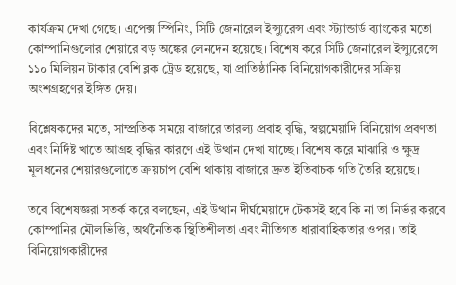কার্যক্রম দেখা গেছে। এপেক্স স্পিনিং, সিটি জেনারেল ইন্স্যুরেন্স এবং স্ট্যান্ডার্ড ব্যাংকের মতো কোম্পানিগুলোর শেয়ারে বড় অঙ্কের লেনদেন হয়েছে। বিশেষ করে সিটি জেনারেল ইন্স্যুরেন্সে ১১০ মিলিয়ন টাকার বেশি ব্লক ট্রেড হয়েছে, যা প্রাতিষ্ঠানিক বিনিয়োগকারীদের সক্রিয় অংশগ্রহণের ইঙ্গিত দেয়।

বিশ্লেষকদের মতে, সাম্প্রতিক সময়ে বাজারে তারল্য প্রবাহ বৃদ্ধি, স্বল্পমেয়াদি বিনিয়োগ প্রবণতা এবং নির্দিষ্ট খাতে আগ্রহ বৃদ্ধির কারণে এই উত্থান দেখা যাচ্ছে। বিশেষ করে মাঝারি ও ক্ষুদ্র মূলধনের শেয়ারগুলোতে ক্রয়চাপ বেশি থাকায় বাজারে দ্রুত ইতিবাচক গতি তৈরি হয়েছে।

তবে বিশেষজ্ঞরা সতর্ক করে বলছেন, এই উত্থান দীর্ঘমেয়াদে টেকসই হবে কি না তা নির্ভর করবে কোম্পানির মৌলভিত্তি, অর্থনৈতিক স্থিতিশীলতা এবং নীতিগত ধারাবাহিকতার ওপর। তাই বিনিয়োগকারীদের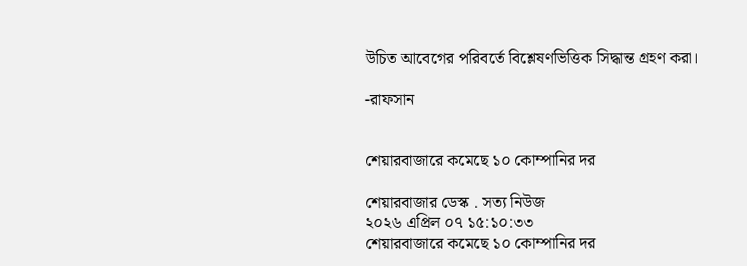উচিত আবেগের পরিবর্তে বিশ্লেষণভিত্তিক সিদ্ধান্ত গ্রহণ করা।

-রাফসান


শেয়ারবাজারে কমেছে ১০ কোম্পানির দর

শেয়ারবাজার ডেস্ক . সত্য নিউজ
২০২৬ এপ্রিল ০৭ ১৫:১০:৩৩
শেয়ারবাজারে কমেছে ১০ কোম্পানির দর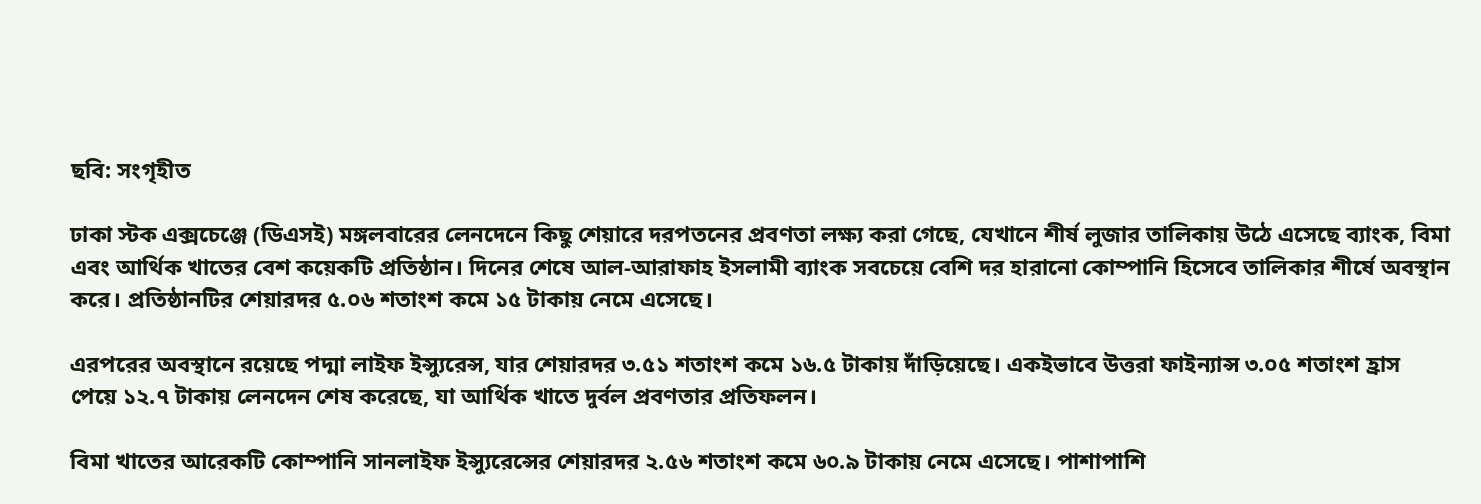ছবি: সংগৃহীত

ঢাকা স্টক এক্সচেঞ্জে (ডিএসই) মঙ্গলবারের লেনদেনে কিছু শেয়ারে দরপতনের প্রবণতা লক্ষ্য করা গেছে, যেখানে শীর্ষ লুজার তালিকায় উঠে এসেছে ব্যাংক, বিমা এবং আর্থিক খাতের বেশ কয়েকটি প্রতিষ্ঠান। দিনের শেষে আল-আরাফাহ ইসলামী ব্যাংক সবচেয়ে বেশি দর হারানো কোম্পানি হিসেবে তালিকার শীর্ষে অবস্থান করে। প্রতিষ্ঠানটির শেয়ারদর ৫.০৬ শতাংশ কমে ১৫ টাকায় নেমে এসেছে।

এরপরের অবস্থানে রয়েছে পদ্মা লাইফ ইন্স্যুরেন্স, যার শেয়ারদর ৩.৫১ শতাংশ কমে ১৬.৫ টাকায় দাঁড়িয়েছে। একইভাবে উত্তরা ফাইন্যান্স ৩.০৫ শতাংশ হ্রাস পেয়ে ১২.৭ টাকায় লেনদেন শেষ করেছে, যা আর্থিক খাতে দুর্বল প্রবণতার প্রতিফলন।

বিমা খাতের আরেকটি কোম্পানি সানলাইফ ইন্স্যুরেন্সের শেয়ারদর ২.৫৬ শতাংশ কমে ৬০.৯ টাকায় নেমে এসেছে। পাশাপাশি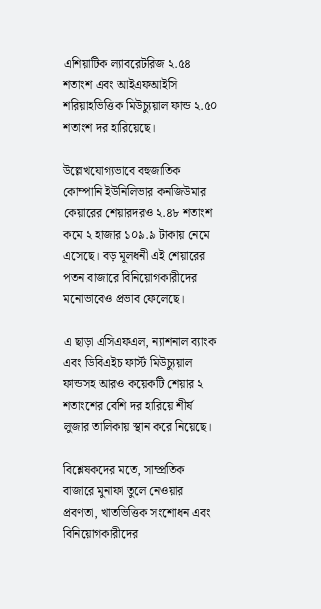এশিয়াটিক ল্যাবরেটরিজ ২.৫৪ শতাংশ এবং আইএফআইসি শরিয়াহভিত্তিক মিউচ্যুয়াল ফান্ড ২.৫০ শতাংশ দর হারিয়েছে।

উল্লেখযোগ্যভাবে বহুজাতিক কোম্পানি ইউনিলিভার কনজিউমার কেয়ারের শেয়ারদরও ২.৪৮ শতাংশ কমে ২ হাজার ১০৯.৯ টাকায় নেমে এসেছে। বড় মূলধনী এই শেয়ারের পতন বাজারে বিনিয়োগকারীদের মনোভাবেও প্রভাব ফেলেছে।

এ ছাড়া এসিএফএল, ন্যাশনাল ব্যাংক এবং ডিবিএইচ ফার্স্ট মিউচ্যুয়াল ফান্ডসহ আরও কয়েকটি শেয়ার ২ শতাংশের বেশি দর হারিয়ে শীর্ষ লুজার তালিকায় স্থান করে নিয়েছে।

বিশ্লেষকদের মতে, সাম্প্রতিক বাজারে মুনাফা তুলে নেওয়ার প্রবণতা, খাতভিত্তিক সংশোধন এবং বিনিয়োগকারীদের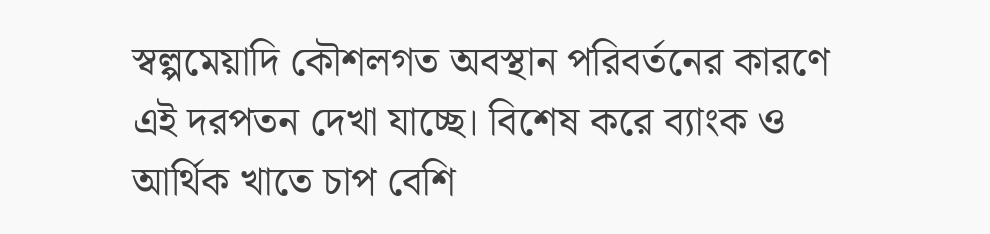স্বল্পমেয়াদি কৌশলগত অবস্থান পরিবর্তনের কারণে এই দরপতন দেখা যাচ্ছে। বিশেষ করে ব্যাংক ও আর্থিক খাতে চাপ বেশি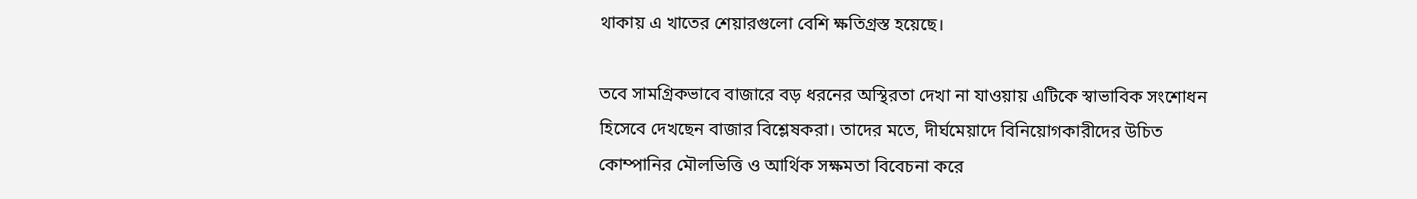থাকায় এ খাতের শেয়ারগুলো বেশি ক্ষতিগ্রস্ত হয়েছে।

তবে সামগ্রিকভাবে বাজারে বড় ধরনের অস্থিরতা দেখা না যাওয়ায় এটিকে স্বাভাবিক সংশোধন হিসেবে দেখছেন বাজার বিশ্লেষকরা। তাদের মতে, দীর্ঘমেয়াদে বিনিয়োগকারীদের উচিত কোম্পানির মৌলভিত্তি ও আর্থিক সক্ষমতা বিবেচনা করে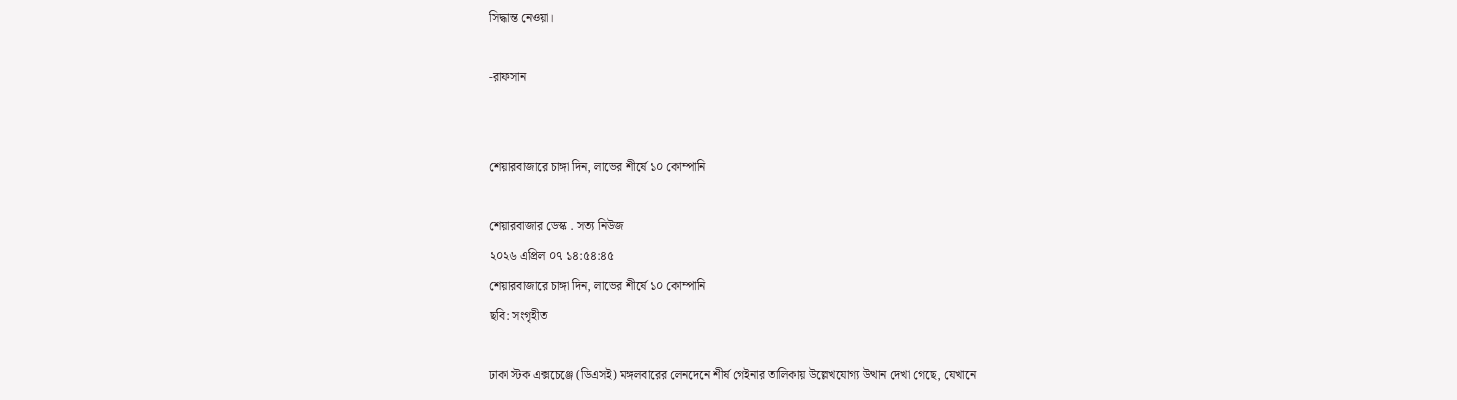সিদ্ধান্ত নেওয়া।

-রাফসান


শেয়ারবাজারে চাঙ্গা দিন, লাভের শীর্ষে ১০ কোম্পানি

শেয়ারবাজার ডেস্ক . সত্য নিউজ
২০২৬ এপ্রিল ০৭ ১৪:৫৪:৪৫
শেয়ারবাজারে চাঙ্গা দিন, লাভের শীর্ষে ১০ কোম্পানি
ছবি: সংগৃহীত

ঢাকা স্টক এক্সচেঞ্জে (ডিএসই) মঙ্গলবারের লেনদেনে শীর্ষ গেইনার তালিকায় উল্লেখযোগ্য উত্থান দেখা গেছে, যেখানে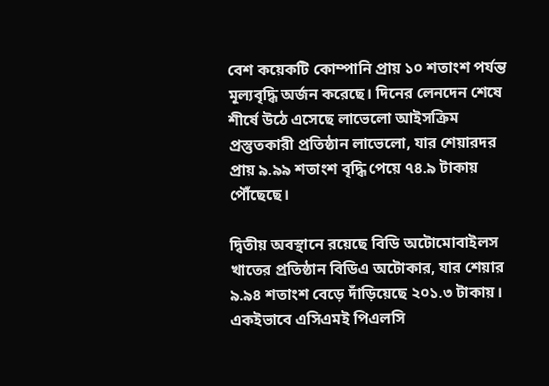বেশ কয়েকটি কোম্পানি প্রায় ১০ শতাংশ পর্যন্ত মূল্যবৃদ্ধি অর্জন করেছে। দিনের লেনদেন শেষে শীর্ষে উঠে এসেছে লাভেলো আইসক্রিম প্রস্তুতকারী প্রতিষ্ঠান লাভেলো, যার শেয়ারদর প্রায় ৯.৯৯ শতাংশ বৃদ্ধি পেয়ে ৭৪.৯ টাকায় পৌঁছেছে।

দ্বিতীয় অবস্থানে রয়েছে বিডি অটোমোবাইলস খাতের প্রতিষ্ঠান বিডিএ অটোকার, যার শেয়ার ৯.৯৪ শতাংশ বেড়ে দাঁড়িয়েছে ২০১.৩ টাকায়। একইভাবে এসিএমই পিএলসি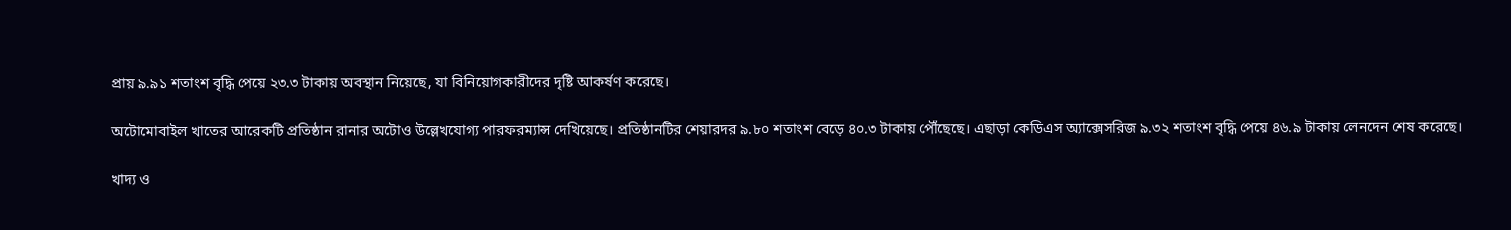প্রায় ৯.৯১ শতাংশ বৃদ্ধি পেয়ে ২৩.৩ টাকায় অবস্থান নিয়েছে, যা বিনিয়োগকারীদের দৃষ্টি আকর্ষণ করেছে।

অটোমোবাইল খাতের আরেকটি প্রতিষ্ঠান রানার অটোও উল্লেখযোগ্য পারফরম্যান্স দেখিয়েছে। প্রতিষ্ঠানটির শেয়ারদর ৯.৮০ শতাংশ বেড়ে ৪০.৩ টাকায় পৌঁছেছে। এছাড়া কেডিএস অ্যাক্সেসরিজ ৯.৩২ শতাংশ বৃদ্ধি পেয়ে ৪৬.৯ টাকায় লেনদেন শেষ করেছে।

খাদ্য ও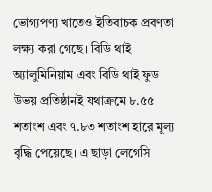ভোগ্যপণ্য খাতেও ইতিবাচক প্রবণতা লক্ষ্য করা গেছে। বিডি থাই অ্যালুমিনিয়াম এবং বিডি থাই ফুড উভয় প্রতিষ্ঠানই যথাক্রমে ৮.৫৫ শতাংশ এবং ৭.৮৩ শতাংশ হারে মূল্য বৃদ্ধি পেয়েছে। এ ছাড়া লেগেসি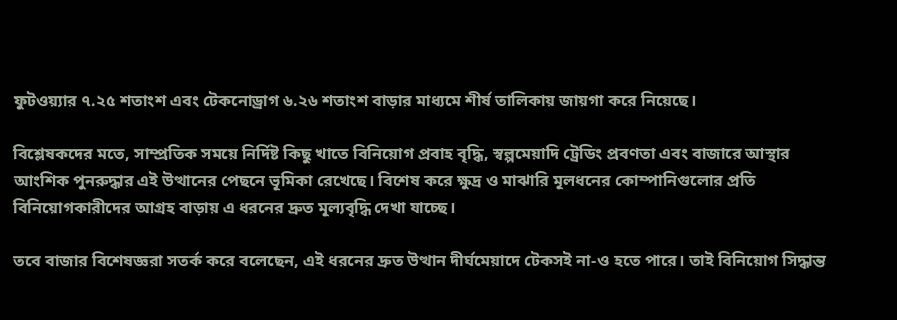ফুটওয়্যার ৭.২৫ শতাংশ এবং টেকনোড্রাগ ৬.২৬ শতাংশ বাড়ার মাধ্যমে শীর্ষ তালিকায় জায়গা করে নিয়েছে।

বিশ্লেষকদের মতে, সাম্প্রতিক সময়ে নির্দিষ্ট কিছু খাতে বিনিয়োগ প্রবাহ বৃদ্ধি, স্বল্পমেয়াদি ট্রেডিং প্রবণতা এবং বাজারে আস্থার আংশিক পুনরুদ্ধার এই উত্থানের পেছনে ভূমিকা রেখেছে। বিশেষ করে ক্ষুদ্র ও মাঝারি মূলধনের কোম্পানিগুলোর প্রতি বিনিয়োগকারীদের আগ্রহ বাড়ায় এ ধরনের দ্রুত মূল্যবৃদ্ধি দেখা যাচ্ছে।

তবে বাজার বিশেষজ্ঞরা সতর্ক করে বলেছেন, এই ধরনের দ্রুত উত্থান দীর্ঘমেয়াদে টেকসই না-ও হতে পারে। তাই বিনিয়োগ সিদ্ধান্ত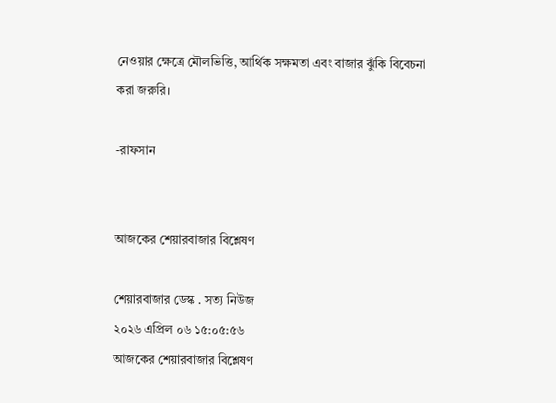নেওয়ার ক্ষেত্রে মৌলভিত্তি, আর্থিক সক্ষমতা এবং বাজার ঝুঁকি বিবেচনা করা জরুরি।

-রাফসান


আজকের শেয়ারবাজার বিশ্লেষণ

শেয়ারবাজার ডেস্ক . সত্য নিউজ
২০২৬ এপ্রিল ০৬ ১৫:০৫:৫৬
আজকের শেয়ারবাজার বিশ্লেষণ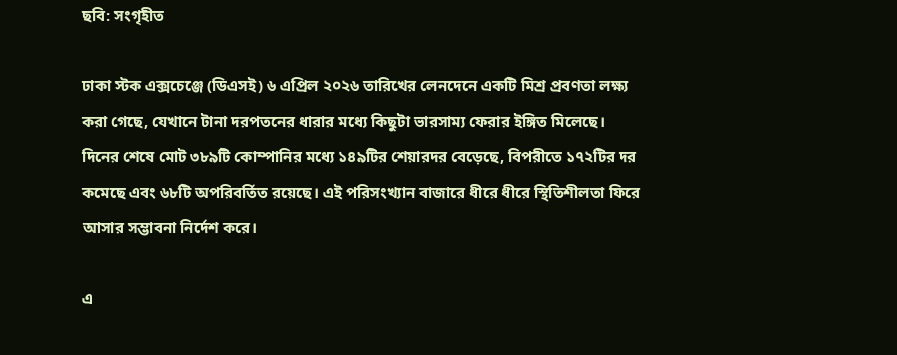ছবি: সংগৃহীত

ঢাকা স্টক এক্সচেঞ্জে (ডিএসই) ৬ এপ্রিল ২০২৬ তারিখের লেনদেনে একটি মিশ্র প্রবণতা লক্ষ্য করা গেছে, যেখানে টানা দরপতনের ধারার মধ্যে কিছুটা ভারসাম্য ফেরার ইঙ্গিত মিলেছে। দিনের শেষে মোট ৩৮৯টি কোম্পানির মধ্যে ১৪৯টির শেয়ারদর বেড়েছে, বিপরীতে ১৭২টির দর কমেছে এবং ৬৮টি অপরিবর্তিত রয়েছে। এই পরিসংখ্যান বাজারে ধীরে ধীরে স্থিতিশীলতা ফিরে আসার সম্ভাবনা নির্দেশ করে।

এ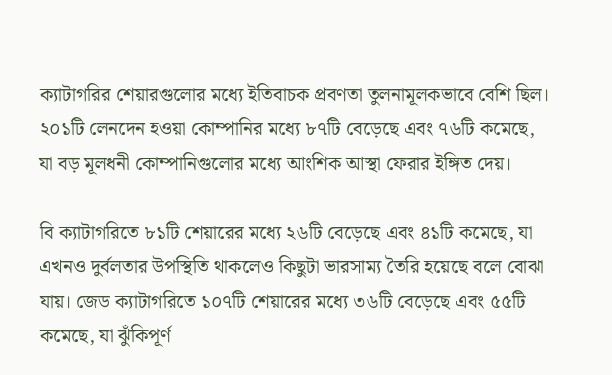ক্যাটাগরির শেয়ারগুলোর মধ্যে ইতিবাচক প্রবণতা তুলনামূলকভাবে বেশি ছিল। ২০১টি লেনদেন হওয়া কোম্পানির মধ্যে ৮৭টি বেড়েছে এবং ৭৬টি কমেছে, যা বড় মূলধনী কোম্পানিগুলোর মধ্যে আংশিক আস্থা ফেরার ইঙ্গিত দেয়।

বি ক্যাটাগরিতে ৮১টি শেয়ারের মধ্যে ২৬টি বেড়েছে এবং ৪১টি কমেছে, যা এখনও দুর্বলতার উপস্থিতি থাকলেও কিছুটা ভারসাম্য তৈরি হয়েছে বলে বোঝা যায়। জেড ক্যাটাগরিতে ১০৭টি শেয়ারের মধ্যে ৩৬টি বেড়েছে এবং ৫৫টি কমেছে, যা ঝুঁকিপূর্ণ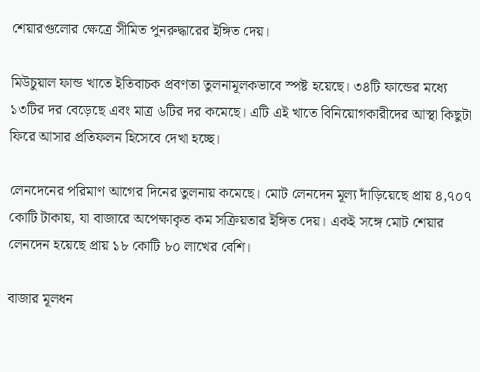শেয়ারগুলোর ক্ষেত্রে সীমিত পুনরুদ্ধারের ইঙ্গিত দেয়।

মিউচুয়াল ফান্ড খাতে ইতিবাচক প্রবণতা তুলনামূলকভাবে স্পষ্ট হয়েছে। ৩৪টি ফান্ডের মধ্যে ১৩টির দর বেড়েছে এবং মাত্র ৬টির দর কমেছে। এটি এই খাতে বিনিয়োগকারীদের আস্থা কিছুটা ফিরে আসার প্রতিফলন হিসেবে দেখা হচ্ছে।

লেনদেনের পরিমাণ আগের দিনের তুলনায় কমেছে। মোট লেনদেন মূল্য দাঁড়িয়েছে প্রায় ৪,৭০৭ কোটি টাকায়, যা বাজারে অপেক্ষাকৃত কম সক্রিয়তার ইঙ্গিত দেয়। একই সঙ্গে মোট শেয়ার লেনদেন হয়েছে প্রায় ১৮ কোটি ৮০ লাখের বেশি।

বাজার মূলধন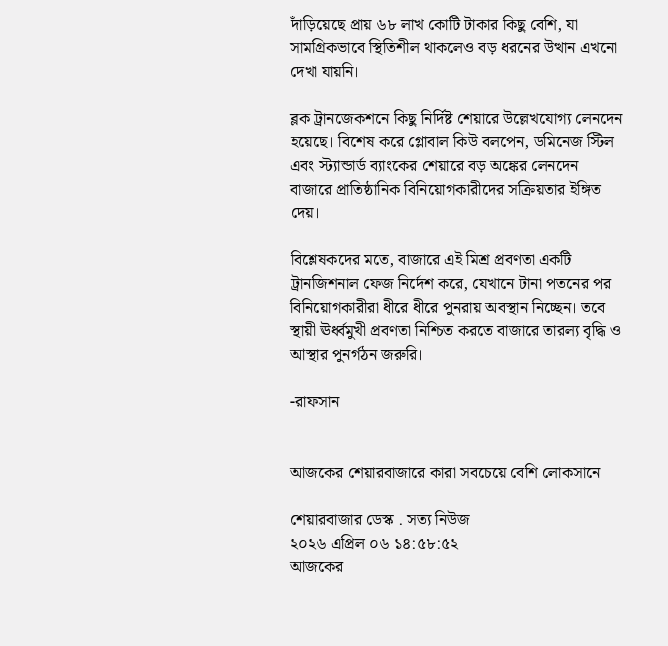দাঁড়িয়েছে প্রায় ৬৮ লাখ কোটি টাকার কিছু বেশি, যা সামগ্রিকভাবে স্থিতিশীল থাকলেও বড় ধরনের উত্থান এখনো দেখা যায়নি।

ব্লক ট্রানজেকশনে কিছু নির্দিষ্ট শেয়ারে উল্লেখযোগ্য লেনদেন হয়েছে। বিশেষ করে গ্লোবাল কিউ বলপেন, ডমিনেজ স্টিল এবং স্ট্যান্ডার্ড ব্যাংকের শেয়ারে বড় অঙ্কের লেনদেন বাজারে প্রাতিষ্ঠানিক বিনিয়োগকারীদের সক্রিয়তার ইঙ্গিত দেয়।

বিশ্লেষকদের মতে, বাজারে এই মিশ্র প্রবণতা একটি ট্রানজিশনাল ফেজ নির্দেশ করে, যেখানে টানা পতনের পর বিনিয়োগকারীরা ধীরে ধীরে পুনরায় অবস্থান নিচ্ছেন। তবে স্থায়ী ঊর্ধ্বমুখী প্রবণতা নিশ্চিত করতে বাজারে তারল্য বৃদ্ধি ও আস্থার পুনর্গঠন জরুরি।

-রাফসান


আজকের শেয়ারবাজারে কারা সবচেয়ে বেশি লোকসানে

শেয়ারবাজার ডেস্ক . সত্য নিউজ
২০২৬ এপ্রিল ০৬ ১৪:৫৮:৫২
আজকের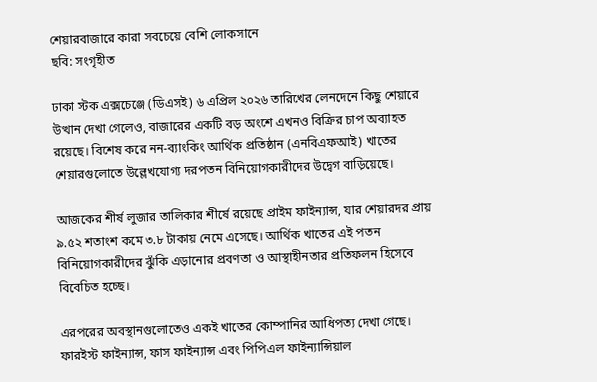শেয়ারবাজারে কারা সবচেয়ে বেশি লোকসানে
ছবি: সংগৃহীত

ঢাকা স্টক এক্সচেঞ্জে (ডিএসই) ৬ এপ্রিল ২০২৬ তারিখের লেনদেনে কিছু শেয়ারে উত্থান দেখা গেলেও, বাজারের একটি বড় অংশে এখনও বিক্রির চাপ অব্যাহত রয়েছে। বিশেষ করে নন-ব্যাংকিং আর্থিক প্রতিষ্ঠান (এনবিএফআই) খাতের শেয়ারগুলোতে উল্লেখযোগ্য দরপতন বিনিয়োগকারীদের উদ্বেগ বাড়িয়েছে।

আজকের শীর্ষ লুজার তালিকার শীর্ষে রয়েছে প্রাইম ফাইন্যান্স, যার শেয়ারদর প্রায় ৯.৫২ শতাংশ কমে ৩.৮ টাকায় নেমে এসেছে। আর্থিক খাতের এই পতন বিনিয়োগকারীদের ঝুঁকি এড়ানোর প্রবণতা ও আস্থাহীনতার প্রতিফলন হিসেবে বিবেচিত হচ্ছে।

এরপরের অবস্থানগুলোতেও একই খাতের কোম্পানির আধিপত্য দেখা গেছে। ফারইস্ট ফাইন্যান্স, ফাস ফাইন্যান্স এবং পিপিএল ফাইন্যান্সিয়াল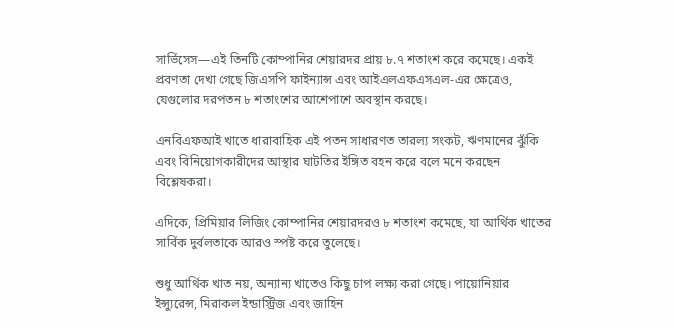সার্ভিসেস—এই তিনটি কোম্পানির শেয়ারদর প্রায় ৮.৭ শতাংশ করে কমেছে। একই প্রবণতা দেখা গেছে জিএসপি ফাইন্যান্স এবং আইএলএফএসএল-এর ক্ষেত্রেও, যেগুলোর দরপতন ৮ শতাংশের আশেপাশে অবস্থান করছে।

এনবিএফআই খাতে ধারাবাহিক এই পতন সাধারণত তারল্য সংকট, ঋণমানের ঝুঁকি এবং বিনিয়োগকারীদের আস্থার ঘাটতির ইঙ্গিত বহন করে বলে মনে করছেন বিশ্লেষকরা।

এদিকে, প্রিমিয়ার লিজিং কোম্পানির শেয়ারদরও ৮ শতাংশ কমেছে, যা আর্থিক খাতের সার্বিক দুর্বলতাকে আরও স্পষ্ট করে তুলেছে।

শুধু আর্থিক খাত নয়, অন্যান্য খাতেও কিছু চাপ লক্ষ্য করা গেছে। পায়োনিয়ার ইন্স্যুরেন্স, মিরাকল ইন্ডাস্ট্রিজ এবং জাহিন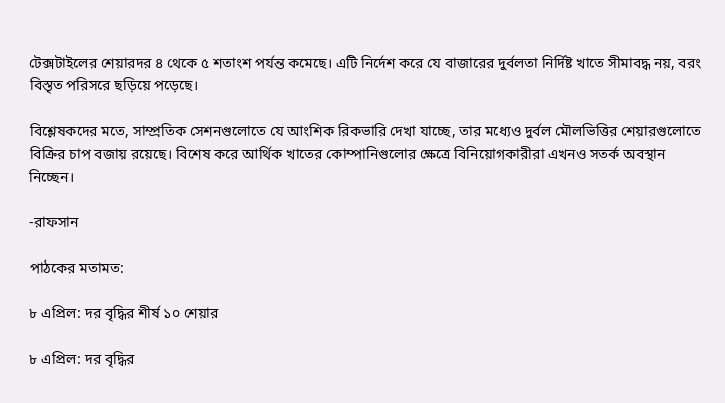টেক্সটাইলের শেয়ারদর ৪ থেকে ৫ শতাংশ পর্যন্ত কমেছে। এটি নির্দেশ করে যে বাজারের দুর্বলতা নির্দিষ্ট খাতে সীমাবদ্ধ নয়, বরং বিস্তৃত পরিসরে ছড়িয়ে পড়েছে।

বিশ্লেষকদের মতে, সাম্প্রতিক সেশনগুলোতে যে আংশিক রিকভারি দেখা যাচ্ছে, তার মধ্যেও দুর্বল মৌলভিত্তির শেয়ারগুলোতে বিক্রির চাপ বজায় রয়েছে। বিশেষ করে আর্থিক খাতের কোম্পানিগুলোর ক্ষেত্রে বিনিয়োগকারীরা এখনও সতর্ক অবস্থান নিচ্ছেন।

-রাফসান

পাঠকের মতামত:

৮ এপ্রিল: দর বৃদ্ধির শীর্ষ ১০ শেয়ার

৮ এপ্রিল: দর বৃদ্ধির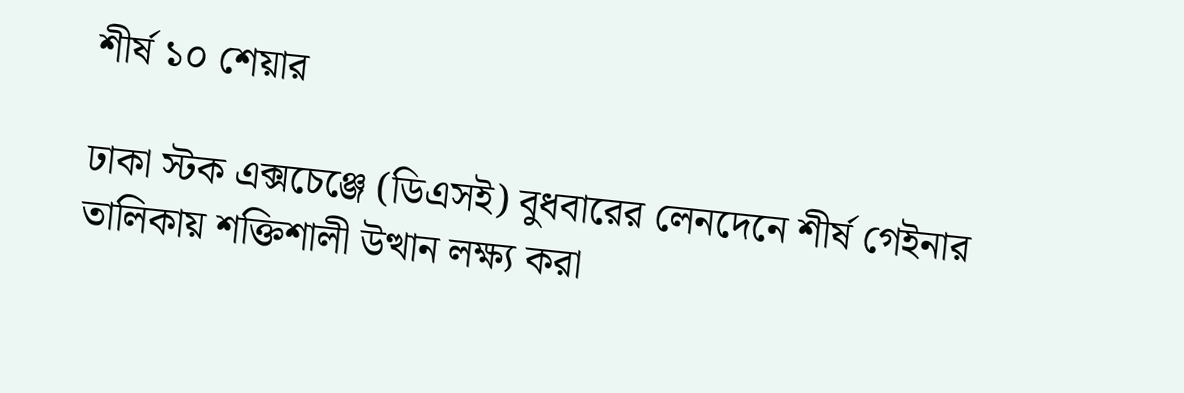শীর্ষ ১০ শেয়ার

ঢাকা স্টক এক্সচেঞ্জে (ডিএসই) বুধবারের লেনদেনে শীর্ষ গেইনার তালিকায় শক্তিশালী উত্থান লক্ষ্য করা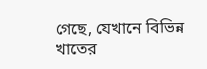গেছে, যেখানে বিভিন্ন খাতের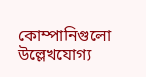কোম্পানিগুলো উল্লেখযোগ্য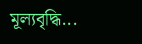মূল্যবৃদ্ধি...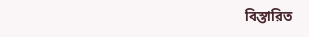বিস্তারিত